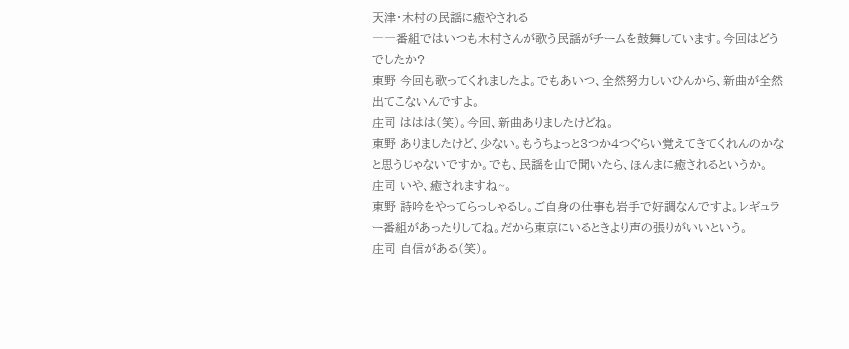天津・木村の民謡に癒やされる
――番組ではいつも木村さんが歌う民謡がチームを鼓舞しています。今回はどうでしたか?
東野 今回も歌ってくれましたよ。でもあいつ、全然努力しいひんから、新曲が全然出てこないんですよ。
庄司 ははは(笑)。今回、新曲ありましたけどね。
東野 ありましたけど、少ない。もうちょっと3つか4つぐらい覚えてきてくれんのかなと思うじゃないですか。でも、民謡を山で聞いたら、ほんまに癒されるというか。
庄司 いや、癒されますね~。
東野 詩吟をやってらっしゃるし。ご自身の仕事も岩手で好調なんですよ。レギュラー番組があったりしてね。だから東京にいるときより声の張りがいいという。
庄司 自信がある(笑)。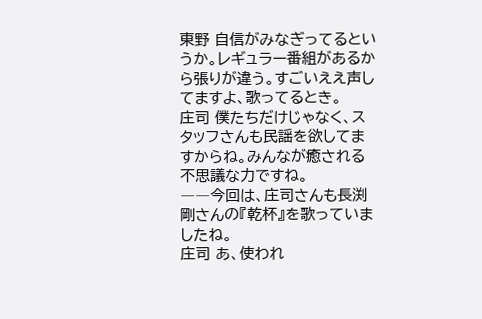東野 自信がみなぎってるというか。レギュラー番組があるから張りが違う。すごいええ声してますよ、歌ってるとき。
庄司 僕たちだけじゃなく、スタッフさんも民謡を欲してますからね。みんなが癒される不思議な力ですね。
――今回は、庄司さんも長渕剛さんの『乾杯』を歌っていましたね。
庄司 あ、使われ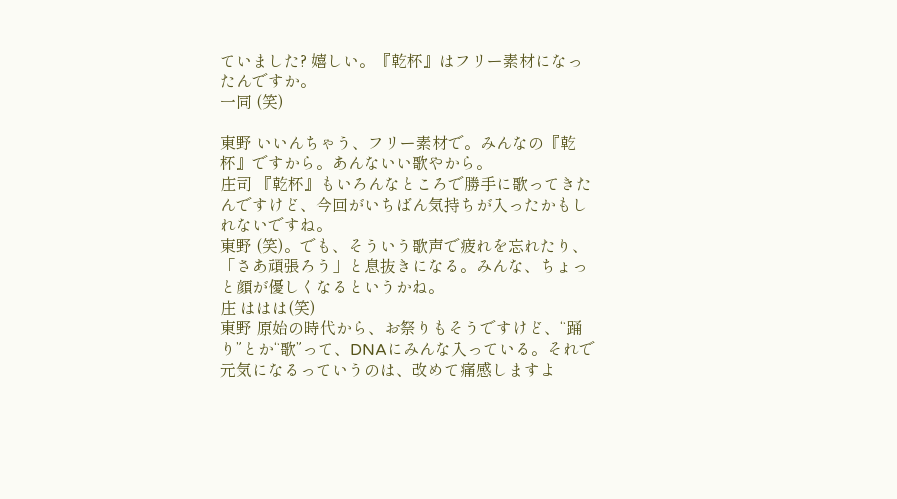ていました? 嬉しい。『乾杯』はフリー素材になったんですか。
一同 (笑)

東野 いいんちゃう、フリー素材で。みんなの『乾杯』ですから。あんないい歌やから。
庄司 『乾杯』もいろんなところで勝手に歌ってきたんですけど、今回がいちばん気持ちが入ったかもしれないですね。
東野 (笑)。でも、そういう歌声で疲れを忘れたり、「さあ頑張ろう」と息抜きになる。みんな、ちょっと顔が優しくなるというかね。
庄 ははは(笑)
東野 原始の時代から、お祭りもそうですけど、“踊り”とか“歌”って、DNAにみんな入っている。それで元気になるっていうのは、改めて痛感しますよ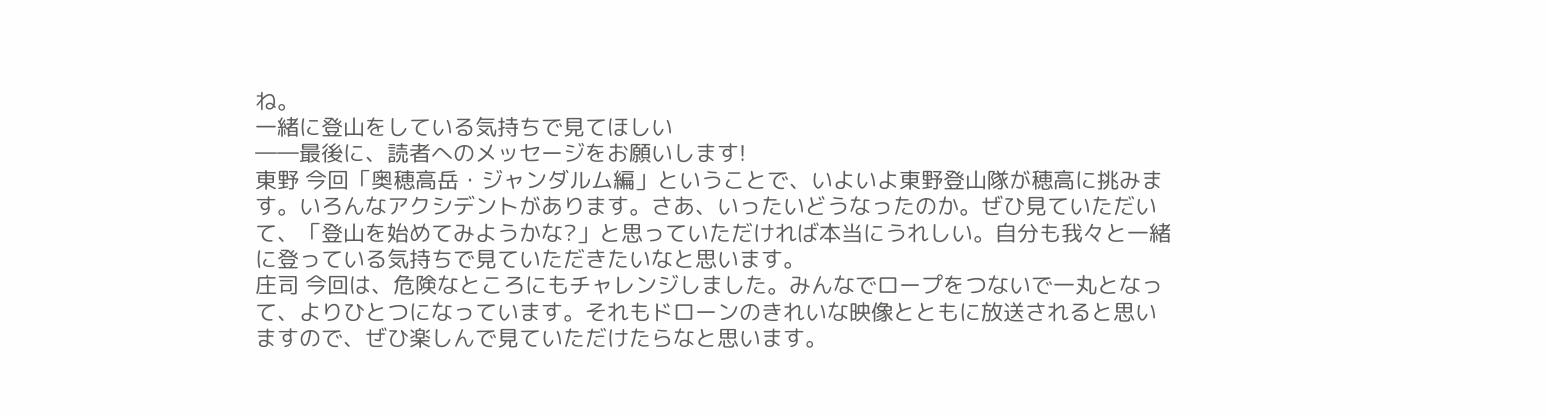ね。
一緒に登山をしている気持ちで見てほしい
――最後に、読者へのメッセージをお願いします!
東野 今回「奥穂高岳・ジャンダルム編」ということで、いよいよ東野登山隊が穂高に挑みます。いろんなアクシデントがあります。さあ、いったいどうなったのか。ぜひ見ていただいて、「登山を始めてみようかな?」と思っていただければ本当にうれしい。自分も我々と一緒に登っている気持ちで見ていただきたいなと思います。
庄司 今回は、危険なところにもチャレンジしました。みんなでロープをつないで一丸となって、よりひとつになっています。それもドローンのきれいな映像とともに放送されると思いますので、ぜひ楽しんで見ていただけたらなと思います。